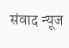संवाद न्यूज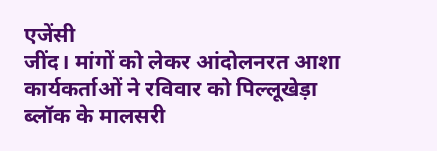एजेंसी
जींद। मांगों को लेकर आंदोलनरत आशा कार्यकर्ताओं ने रविवार को पिल्लूखेड़ा ब्लॉक के मालसरी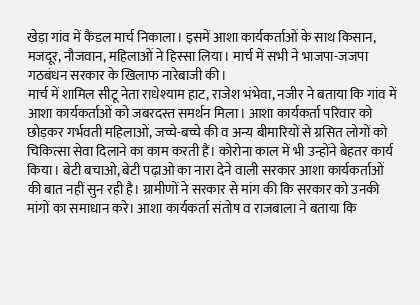खेड़ा गांव में कैंडल मार्च निकाला। इसमें आशा कार्यकर्ताओं के साथ किसान, मजदूर, नौजवान, महिलाओं ने हिस्सा लिया। मार्च में सभी ने भाजपा-जजपा गठबंधन सरकार के खिलाफ नारेबाजी की।
मार्च में शामिल सीटू नेता राधेश्याम हाट, राजेश भंभेवा, नजीर ने बताया कि गांव में आशा कार्यकर्ताओं को जबरदस्त समर्थन मिला। आशा कार्यकर्ता परिवार को छोड़कर गर्भवती महिलाओं, जच्चे-बच्चे की व अन्य बीमारियों से ग्रसित लोगों को चिकित्सा सेवा दिलाने का काम करती हैं। कोरोना काल में भी उन्होंने बेहतर कार्य किया। बेटी बचाओ, बेटी पढ़ाओ का नारा देने वाली सरकार आशा कार्यकर्ताओं की बात नहीं सुन रही है। ग्रामीणों ने सरकार से मांग की कि सरकार को उनकी मांगों का समाधान करे। आशा कार्यकर्ता संतोष व राजबाला ने बताया कि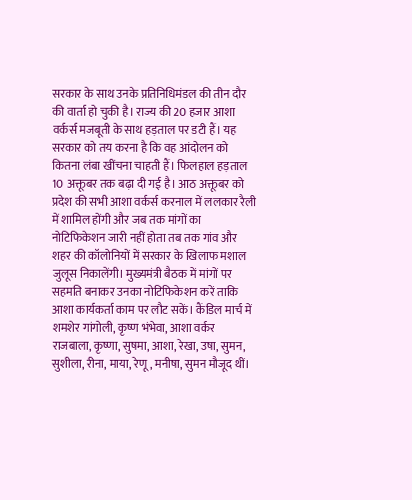सरकार के साथ उनके प्रतिनिधिमंडल की तीन दौर की वार्ता हो चुकी है। राज्य की 20 हजार आशा वर्कर्स मजबूती के साथ हड़ताल पर डटी हैं। यह सरकार को तय करना है कि वह आंदोलन को कितना लंबा खींचना चाहती हैं। फिलहाल हड़ताल 10 अक्तूबर तक बढ़ा दी गई है। आठ अक्तूबर को प्रदेश की सभी आशा वर्कर्स करनाल में ललकार रैली में शामिल होंगी और जब तक मांगों का नोटिफिकेशन जारी नहीं होता तब तक गांव और शहर की कॉलोनियों में सरकार के खिलाफ मशाल जुलूस निकालेंगी। मुख्यमंत्री बैठक में मांगों पर सहमति बनाकर उनका नोटिफिकेशन करें ताकि आशा कार्यकर्ता काम पर लौट सकें। कैंडिल मार्च में शमशेर गांगोली, कृष्ण भंभेवा, आशा वर्कर राजबाला, कृष्णा, सुषमा, आशा, रेखा, उषा, सुमन, सुशीला, रीना, माया, रेणू, मनीषा, सुमन मौजूद थीं।